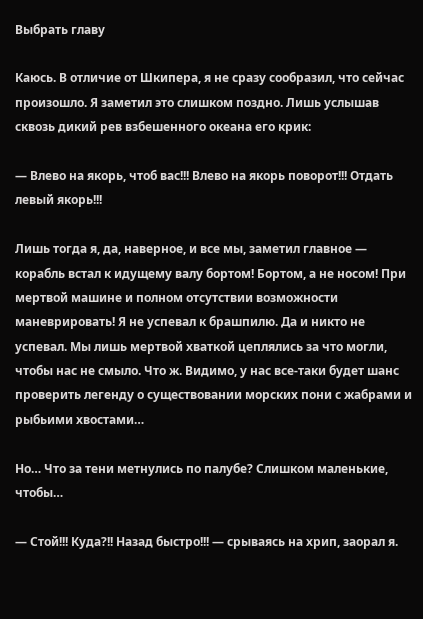Выбрать главу

Каюсь. В отличие от Шкипера, я не сразу сообразил, что сейчас произошло. Я заметил это слишком поздно. Лишь услышав сквозь дикий рев взбешенного океана его крик:

— Влево на якорь, чтоб вас!!! Влево на якорь поворот!!! Отдать левый якорь!!!

Лишь тогда я, да, наверное, и все мы, заметил главное — корабль встал к идущему валу бортом! Бортом, а не носом! При мертвой машине и полном отсутствии возможности маневрировать! Я не успевал к брашпилю. Да и никто не успевал. Мы лишь мертвой хваткой цеплялись за что могли, чтобы нас не смыло. Что ж. Видимо, у нас все-таки будет шанс проверить легенду о существовании морских пони с жабрами и рыбьими хвостами…

Но… Что за тени метнулись по палубе? Слишком маленькие, чтобы…

— Стой!!! Куда?!! Назад быстро!!! — срываясь на хрип, заорал я.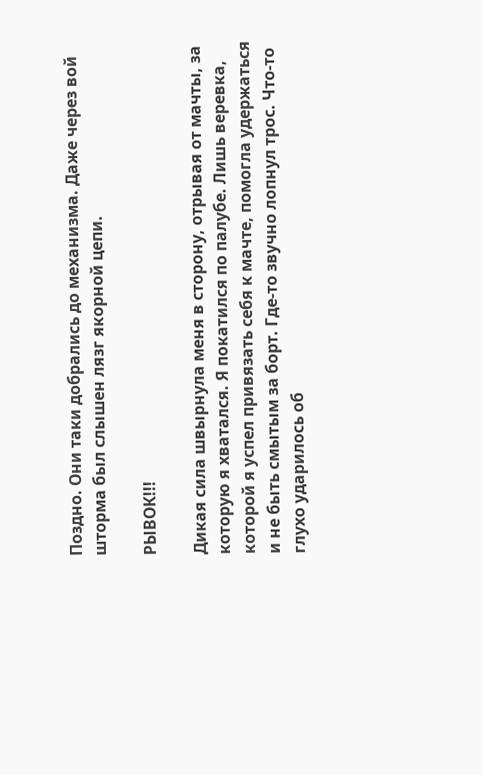Поздно. Они таки добрались до механизма. Даже через вой шторма был слышен лязг якорной цепи.

РЫВОК!!!

Дикая сила швырнула меня в сторону, отрывая от мачты, за которую я хватался. Я покатился по палубе. Лишь веревка, которой я успел привязать себя к мачте, помогла удержаться и не быть смытым за борт. Где-то звучно лопнул трос. Что-то глухо ударилось об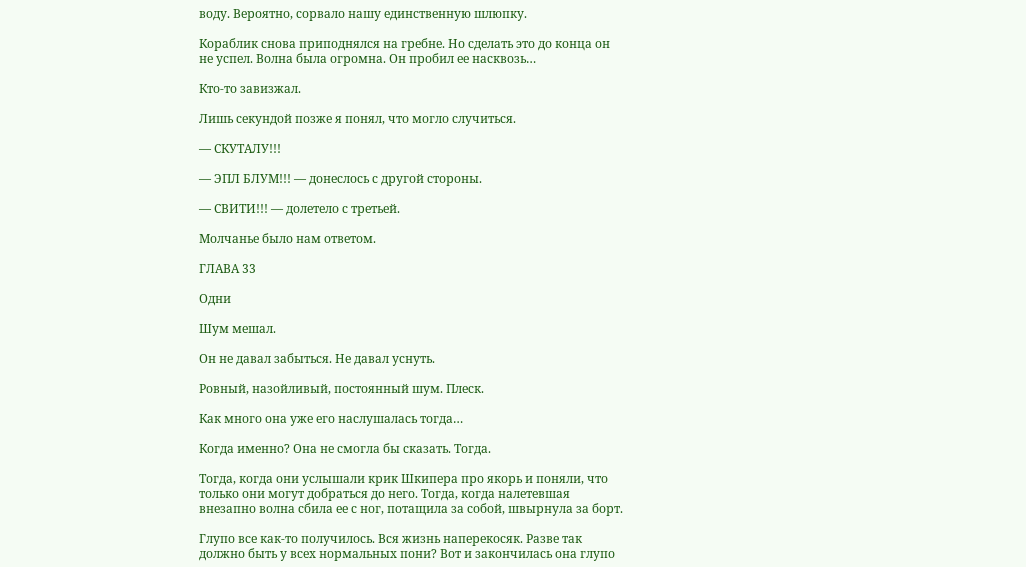воду. Вероятно, сорвало нашу единственную шлюпку.

Кораблик снова приподнялся на гребне. Но сделать это до конца он не успел. Волна была огромна. Он пробил ее насквозь…

Кто-то завизжал.

Лишь секундой позже я понял, что могло случиться.

— СКУТАЛУ!!!

— ЭПЛ БЛУМ!!! — донеслось с другой стороны.

— СВИТИ!!! — долетело с третьей.

Молчанье было нам ответом.

ГЛАВА 33

Одни

Шум мешал.

Он не давал забыться. Не давал уснуть.

Ровный, назойливый, постоянный шум. Плеск.

Как много она уже его наслушалась тогда…

Когда именно? Она не смогла бы сказать. Тогда.

Тогда, когда они услышали крик Шкипера про якорь и поняли, что только они могут добраться до него. Тогда, когда налетевшая внезапно волна сбила ее с ног, потащила за собой, швырнула за борт.

Глупо все как-то получилось. Вся жизнь наперекосяк. Разве так должно быть у всех нормальных пони? Вот и закончилась она глупо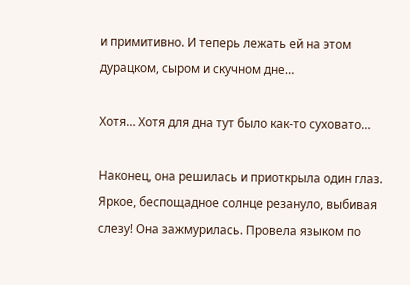и примитивно. И теперь лежать ей на этом дурацком, сыром и скучном дне…

Хотя… Хотя для дна тут было как-то суховато…

Наконец, она решилась и приоткрыла один глаз. Яркое, беспощадное солнце резануло, выбивая слезу! Она зажмурилась. Провела языком по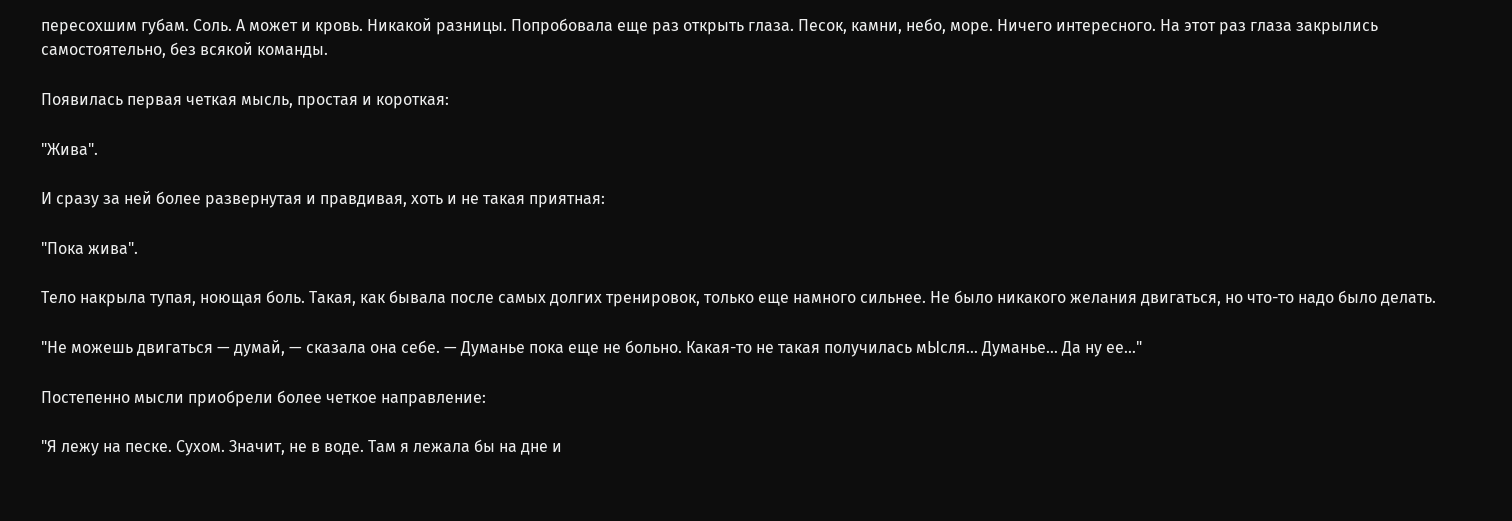пересохшим губам. Соль. А может и кровь. Никакой разницы. Попробовала еще раз открыть глаза. Песок, камни, небо, море. Ничего интересного. На этот раз глаза закрылись самостоятельно, без всякой команды.

Появилась первая четкая мысль, простая и короткая:

"Жива".

И сразу за ней более развернутая и правдивая, хоть и не такая приятная:

"Пока жива".

Тело накрыла тупая, ноющая боль. Такая, как бывала после самых долгих тренировок, только еще намного сильнее. Не было никакого желания двигаться, но что-то надо было делать.

"Не можешь двигаться — думай, — сказала она себе. — Думанье пока еще не больно. Какая-то не такая получилась мЫсля… Думанье… Да ну ее…"

Постепенно мысли приобрели более четкое направление:

"Я лежу на песке. Сухом. Значит, не в воде. Там я лежала бы на дне и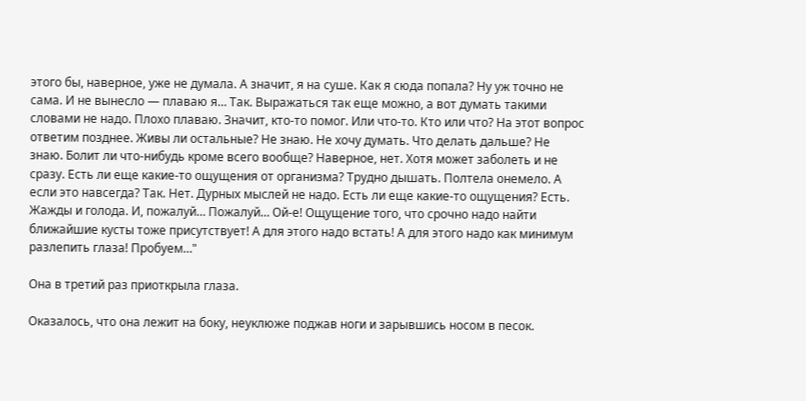этого бы, наверное, уже не думала. А значит, я на суше. Как я сюда попала? Ну уж точно не сама. И не вынесло — плаваю я… Так. Выражаться так еще можно, а вот думать такими словами не надо. Плохо плаваю. Значит, кто-то помог. Или что-то. Кто или что? На этот вопрос ответим позднее. Живы ли остальные? Не знаю. Не хочу думать. Что делать дальше? Не знаю. Болит ли что-нибудь кроме всего вообще? Наверное, нет. Хотя может заболеть и не сразу. Есть ли еще какие-то ощущения от организма? Трудно дышать. Полтела онемело. А если это навсегда? Так. Нет. Дурных мыслей не надо. Есть ли еще какие-то ощущения? Есть. Жажды и голода. И, пожалуй… Пожалуй… Ой-е! Ощущение того, что срочно надо найти ближайшие кусты тоже присутствует! А для этого надо встать! А для этого надо как минимум разлепить глаза! Пробуем…"

Она в третий раз приоткрыла глаза.

Оказалось, что она лежит на боку, неуклюже поджав ноги и зарывшись носом в песок.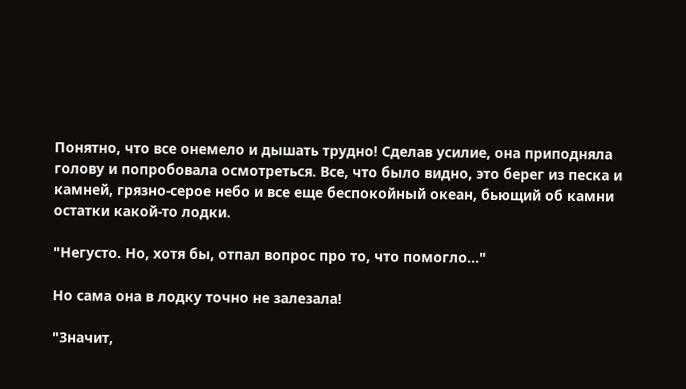Понятно, что все онемело и дышать трудно! Сделав усилие, она приподняла голову и попробовала осмотреться. Все, что было видно, это берег из песка и камней, грязно-серое небо и все еще беспокойный океан, бьющий об камни остатки какой-то лодки.

"Негусто. Но, хотя бы, отпал вопрос про то, что помогло…"

Но сама она в лодку точно не залезала!

"Значит,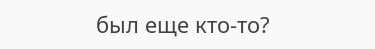был еще кто-то?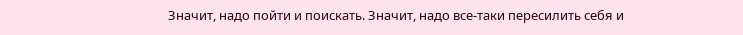Значит, надо пойти и поискать. Значит, надо все-таки пересилить себя и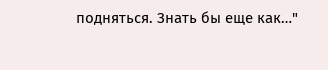подняться. Знать бы еще как…"